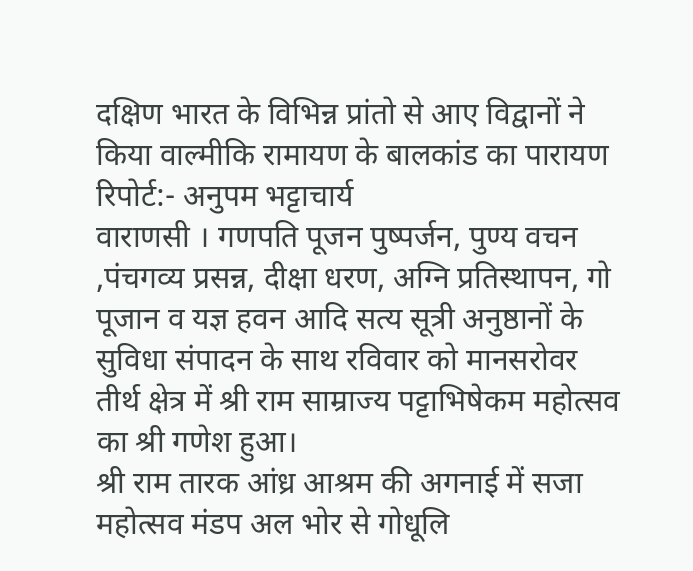दक्षिण भारत के विभिन्न प्रांतो से आए विद्वानों ने किया वाल्मीकि रामायण के बालकांड का पारायण
रिपोर्ट:- अनुपम भट्टाचार्य
वाराणसी । गणपति पूजन पुष्पर्जन, पुण्य वचन ,पंचगव्य प्रसन्न, दीक्षा धरण, अग्नि प्रतिस्थापन, गो पूजान व यज्ञ हवन आदि सत्य सूत्री अनुष्ठानों के सुविधा संपादन के साथ रविवार को मानसरोवर तीर्थ क्षेत्र में श्री राम साम्राज्य पट्टाभिषेकम महोत्सव का श्री गणेश हुआ।
श्री राम तारक आंध्र आश्रम की अगनाई में सजा महोत्सव मंडप अल भोर से गोधूलि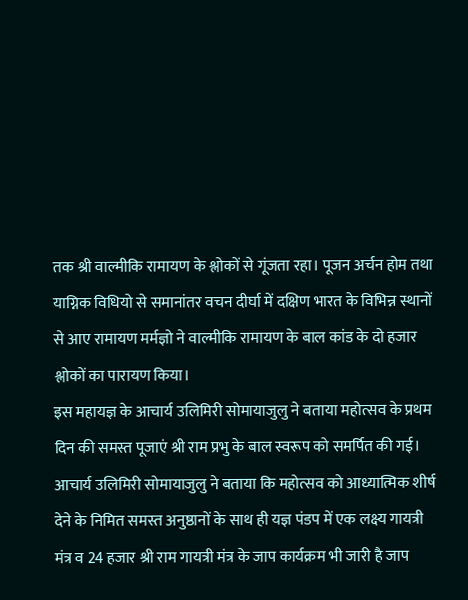तक श्री वाल्मीकि रामायण के श्लोकों से गूंजता रहा। पूजन अर्चन होम तथा याग्निक विधियो से समानांतर वचन दीर्घा में दक्षिण भारत के विभिन्न स्थानों से आए रामायण मर्मज्ञो ने वाल्मीकि रामायण के बाल कांड के दो हजार श्लोकों का पारायण किया।
इस महायज्ञ के आचार्य उलिमिरी सोमायाजुलु ने बताया महोत्सव के प्रथम दिन की समस्त पूजाएं श्री राम प्रभु के बाल स्वरूप को समर्पित की गई।
आचार्य उलिमिरी सोमायाजुलु ने बताया कि महोत्सव को आध्यात्मिक शीर्ष देने के निमित समस्त अनुष्ठानों के साथ ही यज्ञ पंडप में एक लक्ष्य गायत्री मंत्र व 24 हजार श्री राम गायत्री मंत्र के जाप कार्यक्रम भी जारी है जाप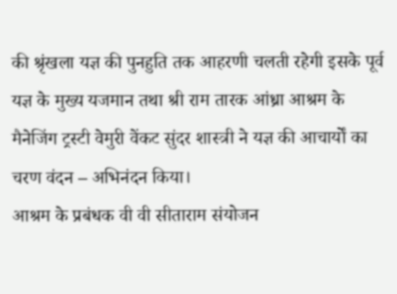की श्रृंखला यज्ञ की पुनहुति तक आहरणी चलती रहेगी इसके पूर्व यज्ञ के मुख्य यजमान तथा श्री राम तारक आंध्रा आश्रम के मैनेजिंग ट्रस्टी वेमुरी वेंकट सुंदर शास्त्री ने यज्ञ की आचार्यों का चरण वंदन – अभिनंदन किया।
आश्रम के प्रबंधक वी वी सीताराम संयोजन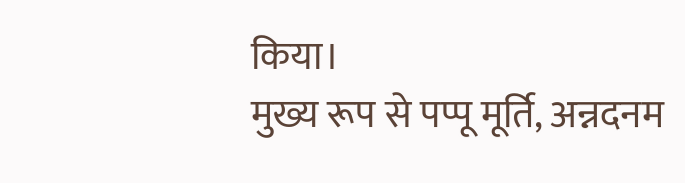किया।
मुख्य रूप से पप्पू मूर्ति, अन्नदनम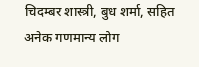चिदम्बर शास्त्री, बुध शर्मा, सहित अनेक गणमान्य लोग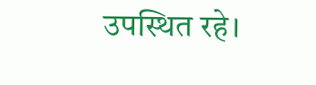उपस्थित रहे।